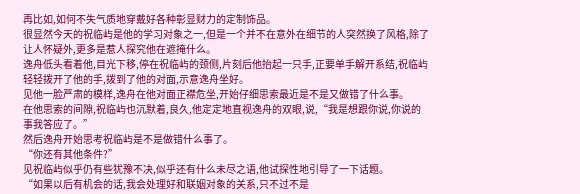再比如,如何不失气质地穿戴好各种彰显财力的定制饰品。
很显然今天的祝临屿是他的学习对象之一,但是一个并不在意外在细节的人突然换了风格,除了让人怀疑外,更多是惹人探究他在遮掩什么。
逸舟低头看着他,目光下移,停在祝临屿的颈侧,片刻后他抬起一只手,正要单手解开系结,祝临屿轻轻拨开了他的手,拨到了他的对面,示意逸舟坐好。
见他一脸严肃的模样,逸舟在他对面正襟危坐,开始仔细思索最近是不是又做错了什么事。
在他思索的间隙,祝临屿也沉默着,良久,他定定地直视逸舟的双眼,说,“我是想跟你说,你说的事我答应了。”
然后逸舟开始思考祝临屿是不是做错什么事了。
“你还有其他条件?”
见祝临屿似乎仍有些犹豫不决,似乎还有什么未尽之语,他试探性地引导了一下话题。
“如果以后有机会的话,我会处理好和联姻对象的关系,只不过不是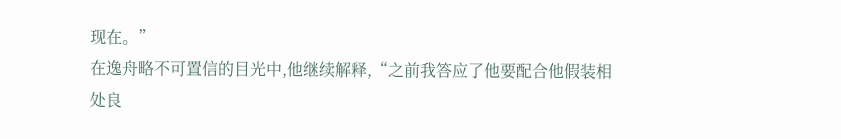现在。”
在逸舟略不可置信的目光中,他继续解释,“之前我答应了他要配合他假装相处良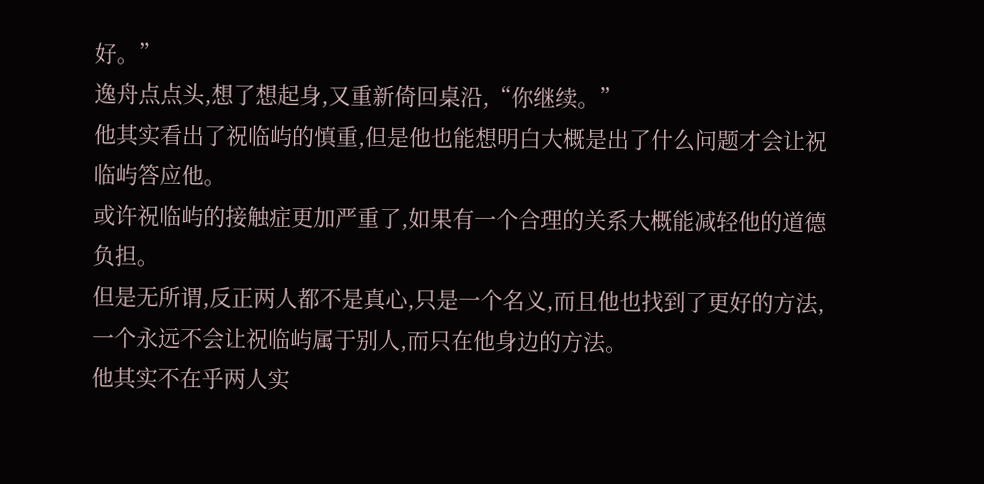好。”
逸舟点点头,想了想起身,又重新倚回桌沿,“你继续。”
他其实看出了祝临屿的慎重,但是他也能想明白大概是出了什么问题才会让祝临屿答应他。
或许祝临屿的接触症更加严重了,如果有一个合理的关系大概能减轻他的道德负担。
但是无所谓,反正两人都不是真心,只是一个名义,而且他也找到了更好的方法,一个永远不会让祝临屿属于别人,而只在他身边的方法。
他其实不在乎两人实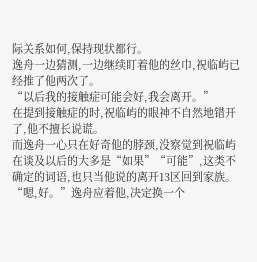际关系如何,保持现状都行。
逸舟一边猜测,一边继续盯着他的丝巾,祝临屿已经推了他两次了。
“以后我的接触症可能会好,我会离开。”
在提到接触症的时,祝临屿的眼神不自然地错开了,他不擅长说谎。
而逸舟一心只在好奇他的脖颈,没察觉到祝临屿在谈及以后的大多是“如果”“可能”,这类不确定的词语,也只当他说的离开13区回到家族。
“嗯,好。”逸舟应着他,决定换一个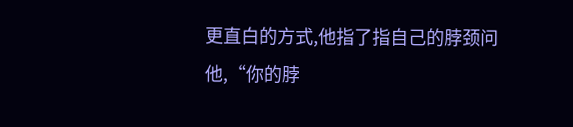更直白的方式,他指了指自己的脖颈问他,“你的脖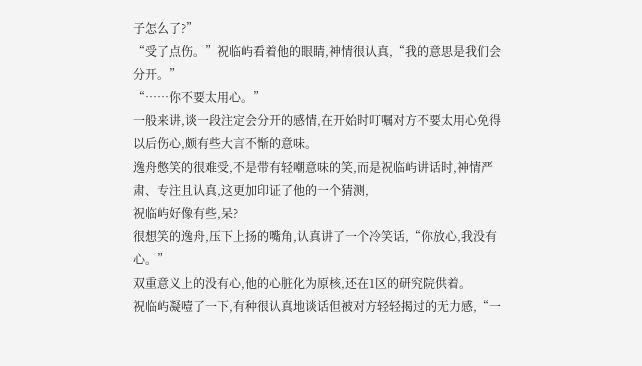子怎么了?”
“受了点伤。”祝临屿看着他的眼睛,神情很认真,“我的意思是我们会分开。”
“……你不要太用心。”
一般来讲,谈一段注定会分开的感情,在开始时叮嘱对方不要太用心免得以后伤心,颇有些大言不惭的意味。
逸舟憋笑的很难受,不是带有轻嘲意味的笑,而是祝临屿讲话时,神情严肃、专注且认真,这更加印证了他的一个猜测,
祝临屿好像有些,呆?
很想笑的逸舟,压下上扬的嘴角,认真讲了一个冷笑话,“你放心,我没有心。”
双重意义上的没有心,他的心脏化为原核,还在1区的研究院供着。
祝临屿凝噎了一下,有种很认真地谈话但被对方轻轻揭过的无力感,“一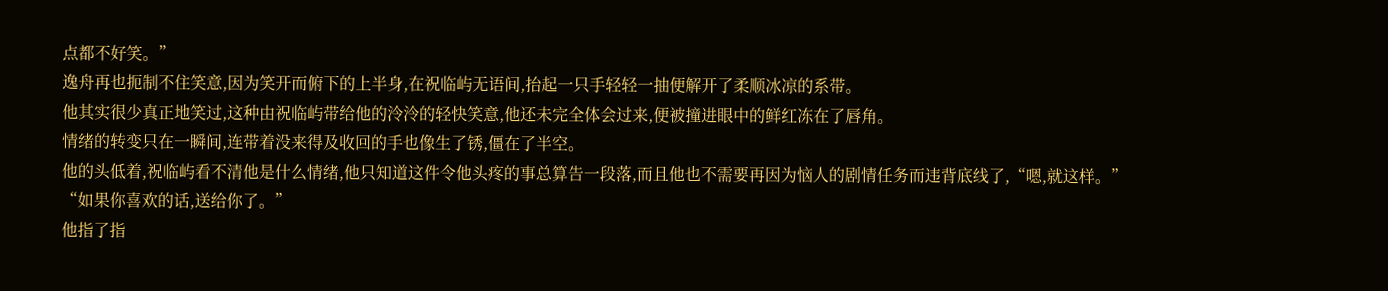点都不好笑。”
逸舟再也扼制不住笑意,因为笑开而俯下的上半身,在祝临屿无语间,抬起一只手轻轻一抽便解开了柔顺冰凉的系带。
他其实很少真正地笑过,这种由祝临屿带给他的泠泠的轻快笑意,他还未完全体会过来,便被撞进眼中的鲜红冻在了唇角。
情绪的转变只在一瞬间,连带着没来得及收回的手也像生了锈,僵在了半空。
他的头低着,祝临屿看不清他是什么情绪,他只知道这件令他头疼的事总算告一段落,而且他也不需要再因为恼人的剧情任务而违背底线了,“嗯,就这样。”
“如果你喜欢的话,送给你了。”
他指了指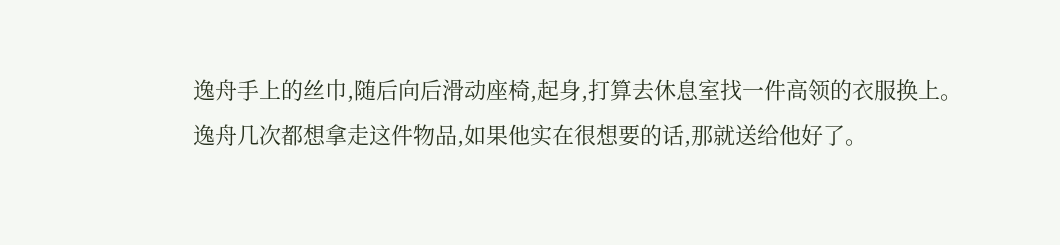逸舟手上的丝巾,随后向后滑动座椅,起身,打算去休息室找一件高领的衣服换上。
逸舟几次都想拿走这件物品,如果他实在很想要的话,那就送给他好了。